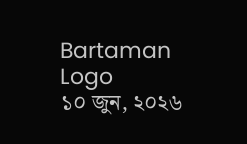Bartaman Logo
১০ জুন, ২০২৬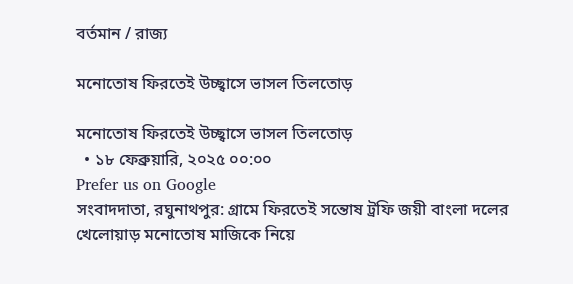বর্তমান / রাজ্য

মনোতোষ ফিরতেই উচ্ছ্বাসে ভাসল তিলতোড়

মনোতোষ ফিরতেই উচ্ছ্বাসে ভাসল তিলতোড়
  • ১৮ ফেব্রুয়ারি, ২০২৫ ০০:০০
Prefer us on Google
সংবাদদাতা, রঘুনাথপুর: গ্রামে ফিরতেই সন্তোষ ট্রফি জয়ী বাংলা দলের খেলোয়াড় মনোতোষ মাজিকে নিয়ে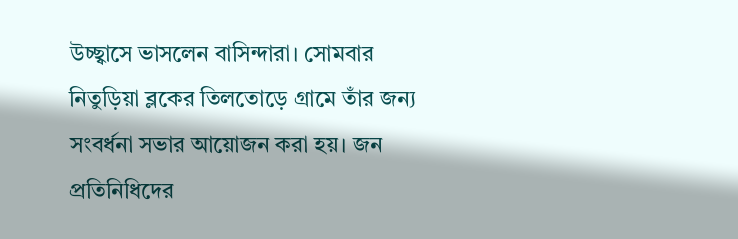উচ্ছ্বাসে ভাসলেন বাসিন্দারা। সোমবার নিতুড়িয়া ব্লকের তিলতোড়ে গ্রামে তাঁর জন্য সংবর্ধনা সভার আয়োজন করা হয়। জন প্রতিনিধিদের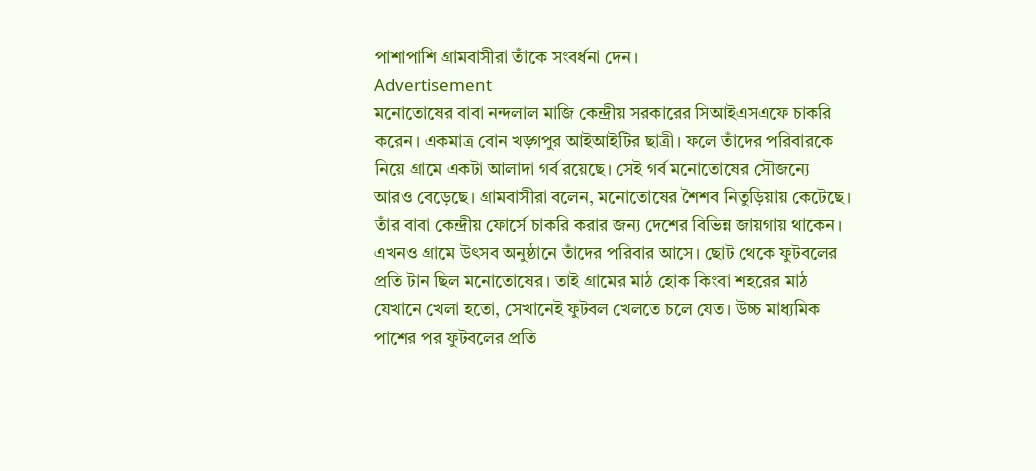পাশাপাশি গ্রামবাসীরা তাঁকে সংবর্ধনা দেন।
Advertisement
মনোতোষের বাবা নন্দলাল মাজি কেন্দ্রীয় সরকারের সিআইএসএফে চাকরি করেন। একমাত্র বোন খড়্গপুর আইআইটির ছাত্রী। ফলে তাঁদের পরিবারকে নিয়ে গ্রামে একটা আলাদা গর্ব রয়েছে। সেই গর্ব মনোতোষের সৌজন্যে আরও বেড়েছে। গ্রামবাসীরা বলেন, মনোতোষের শৈশব নিতুড়িয়ায় কেটেছে। তাঁর বাবা কেন্দ্রীয় ফোর্সে চাকরি করার জন্য দেশের বিভিন্ন জায়গায় থাকেন। এখনও গ্রামে উৎসব অনুষ্ঠানে তাঁদের পরিবার আসে। ছোট থেকে ফুটবলের প্রতি টান ছিল মনোতোষের। তাই গ্রামের মাঠ হোক কিংবা শহরের মাঠ যেখানে খেলা হতো, সেখানেই ফুটবল খেলতে চলে যেত। উচ্চ মাধ্যমিক পাশের পর ফুটবলের প্রতি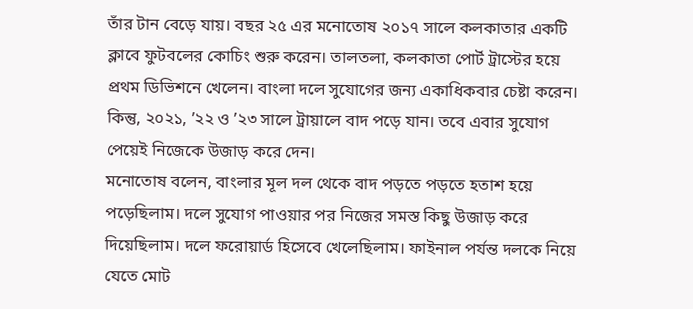তাঁর টান বেড়ে যায়। বছর ২৫ এর মনোতোষ ২০১৭ সালে কলকাতার একটি ক্লাবে ফুটবলের কোচিং শুরু করেন। তালতলা, কলকাতা পোর্ট ট্রাস্টের হয়ে প্রথম ডিভিশনে খেলেন। বাংলা দলে সুযোগের জন্য একাধিকবার চেষ্টা করেন। কিন্তু, ২০২১, ’২২ ও ’২৩ সালে ট্রায়ালে বাদ পড়ে যান। তবে এবার সুযোগ পেয়েই নিজেকে উজাড় করে দেন।
মনোতোষ বলেন, বাংলার মূল দল থেকে বাদ পড়তে পড়তে হতাশ হয়ে পড়েছিলাম। দলে সুযোগ পাওয়ার পর নিজের সমস্ত কিছু উজাড় করে দিয়েছিলাম। দলে ফরোয়ার্ড হিসেবে খেলেছিলাম। ফাইনাল পর্যন্ত দলকে নিয়ে যেতে মোট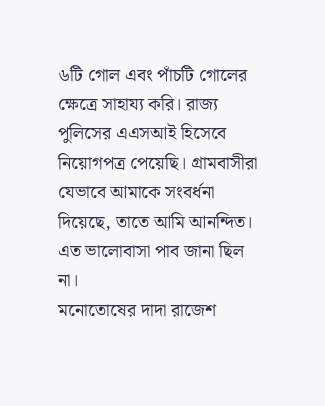৬টি গোল এবং পাঁচটি গোলের ক্ষেত্রে সাহায্য করি। রাজ্য পুলিসের এএসআই হিসেবে নিয়োগপত্র পেয়েছি। গ্রামবাসীরা যেভাবে আমাকে সংবর্ধনা দিয়েছে, তাতে আমি আনন্দিত। এত ভালোবাসা পাব জানা ছিল না।
মনোতোষের দাদা রাজেশ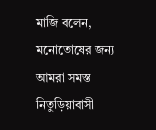মাজি বলেন, মনোতোষের জন্য আমরা সমস্ত নিতুড়িয়াবাসী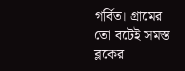গর্বিত। গ্রামের তো বটেই সমস্ত ব্লকের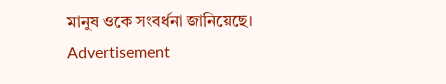মানুষ ওকে সংবর্ধনা জানিয়েছে।
Advertisement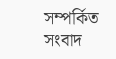সম্পর্কিত সংবাদ